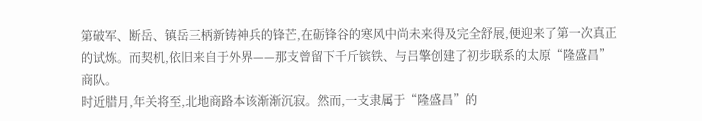第破军、断岳、镇岳三柄新铸神兵的锋芒,在砺锋谷的寒风中尚未来得及完全舒展,便迎来了第一次真正的试炼。而契机,依旧来自于外界——那支曾留下千斤镔铁、与吕擎创建了初步联系的太原“隆盛昌”商队。
时近腊月,年关将至,北地商路本该渐渐沉寂。然而,一支隶属于“隆盛昌”的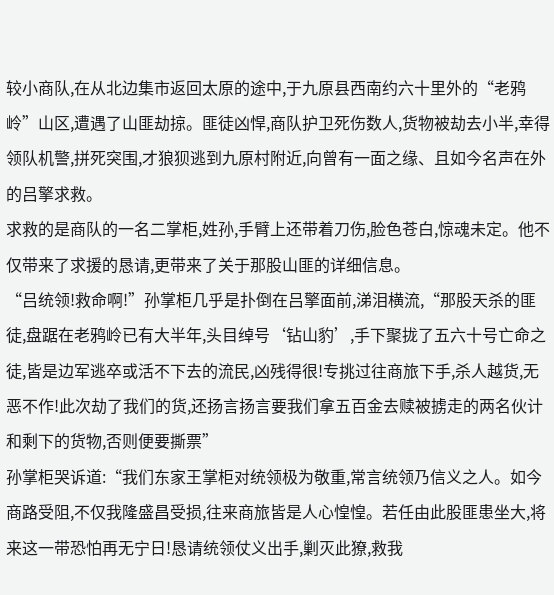较小商队,在从北边集市返回太原的途中,于九原县西南约六十里外的“老鸦岭”山区,遭遇了山匪劫掠。匪徒凶悍,商队护卫死伤数人,货物被劫去小半,幸得领队机警,拼死突围,才狼狈逃到九原村附近,向曾有一面之缘、且如今名声在外的吕擎求救。
求救的是商队的一名二掌柜,姓孙,手臂上还带着刀伤,脸色苍白,惊魂未定。他不仅带来了求援的恳请,更带来了关于那股山匪的详细信息。
“吕统领!救命啊!”孙掌柜几乎是扑倒在吕擎面前,涕泪横流,“那股天杀的匪徒,盘踞在老鸦岭已有大半年,头目绰号‘钻山豹’,手下聚拢了五六十号亡命之徒,皆是边军逃卒或活不下去的流民,凶残得很!专挑过往商旅下手,杀人越货,无恶不作!此次劫了我们的货,还扬言扬言要我们拿五百金去赎被掳走的两名伙计和剩下的货物,否则便要撕票”
孙掌柜哭诉道:“我们东家王掌柜对统领极为敬重,常言统领乃信义之人。如今商路受阻,不仅我隆盛昌受损,往来商旅皆是人心惶惶。若任由此股匪患坐大,将来这一带恐怕再无宁日!恳请统领仗义出手,剿灭此獠,救我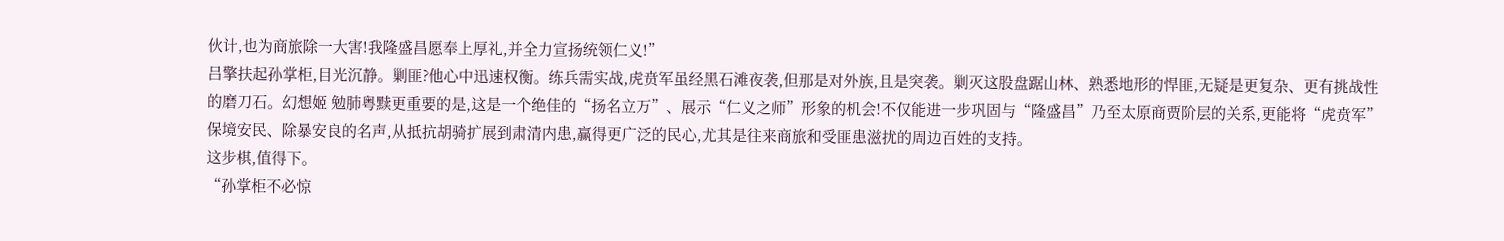伙计,也为商旅除一大害!我隆盛昌愿奉上厚礼,并全力宣扬统领仁义!”
吕擎扶起孙掌柜,目光沉静。剿匪?他心中迅速权衡。练兵需实战,虎贲军虽经黑石滩夜袭,但那是对外族,且是突袭。剿灭这股盘踞山林、熟悉地形的悍匪,无疑是更复杂、更有挑战性的磨刀石。幻想姬 勉肺粤黩更重要的是,这是一个绝佳的“扬名立万”、展示“仁义之师”形象的机会!不仅能进一步巩固与“隆盛昌”乃至太原商贾阶层的关系,更能将“虎贲军”保境安民、除暴安良的名声,从抵抗胡骑扩展到肃清内患,赢得更广泛的民心,尤其是往来商旅和受匪患滋扰的周边百姓的支持。
这步棋,值得下。
“孙掌柜不必惊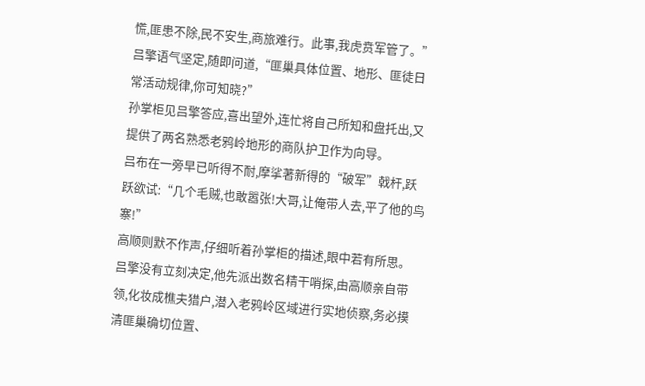慌,匪患不除,民不安生,商旅难行。此事,我虎贲军管了。”吕擎语气坚定,随即问道,“匪巢具体位置、地形、匪徒日常活动规律,你可知晓?”
孙掌柜见吕擎答应,喜出望外,连忙将自己所知和盘托出,又提供了两名熟悉老鸦岭地形的商队护卫作为向导。
吕布在一旁早已听得不耐,摩挲著新得的“破军”戟杆,跃跃欲试:“几个毛贼,也敢嚣张!大哥,让俺带人去,平了他的鸟寨!”
高顺则默不作声,仔细听着孙掌柜的描述,眼中若有所思。
吕擎没有立刻决定,他先派出数名精干哨探,由高顺亲自带领,化妆成樵夫猎户,潜入老鸦岭区域进行实地侦察,务必摸清匪巢确切位置、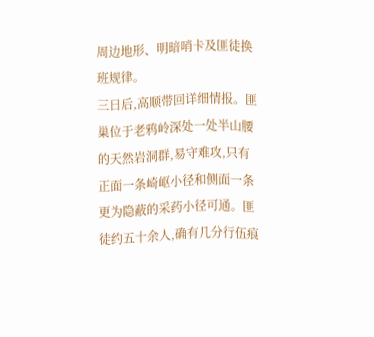周边地形、明暗哨卡及匪徒换班规律。
三日后,高顺带回详细情报。匪巢位于老鸦岭深处一处半山腰的天然岩洞群,易守难攻,只有正面一条崎岖小径和侧面一条更为隐蔽的采药小径可通。匪徒约五十余人,确有几分行伍痕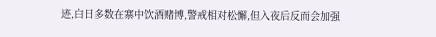迹,白日多数在寨中饮酒赌博,警戒相对松懈,但入夜后反而会加强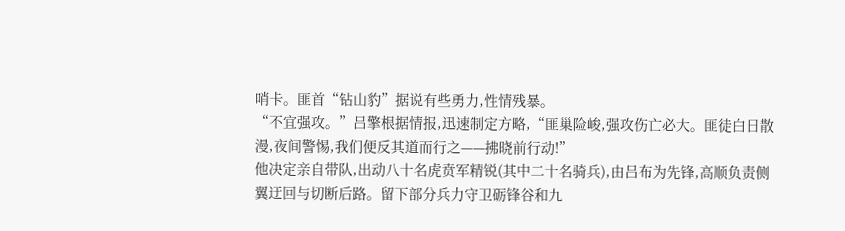哨卡。匪首“钻山豹”据说有些勇力,性情残暴。
“不宜强攻。”吕擎根据情报,迅速制定方略,“匪巢险峻,强攻伤亡必大。匪徒白日散漫,夜间警惕,我们便反其道而行之——拂晓前行动!”
他决定亲自带队,出动八十名虎贲军精锐(其中二十名骑兵),由吕布为先锋,高顺负责侧翼迂回与切断后路。留下部分兵力守卫砺锋谷和九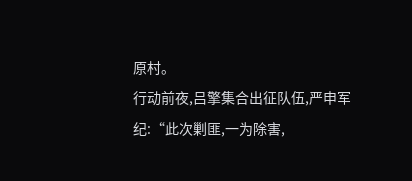原村。
行动前夜,吕擎集合出征队伍,严申军纪:“此次剿匪,一为除害,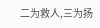二为救人,三为扬